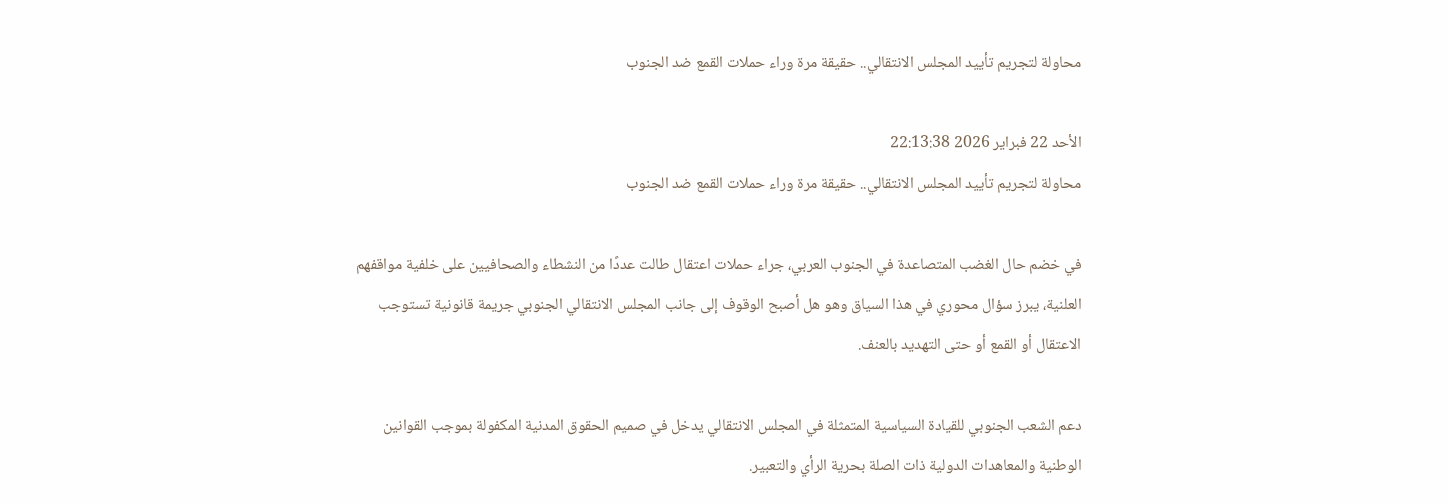محاولة لتجريم تأييد المجلس الانتقالي.. حقيقة مرة وراء حملات القمع ضد الجنوب

الأحد 22 فبراير 2026 22:13:38
محاولة لتجريم تأييد المجلس الانتقالي.. حقيقة مرة وراء حملات القمع ضد الجنوب

في خضم حال الغضب المتصاعدة في الجنوب العربي، جراء حملات اعتقال طالت عددًا من النشطاء والصحافيين على خلفية مواقفهم العلنية، يبرز سؤال محوري في هذا السياق وهو هل أصبح الوقوف إلى جانب المجلس الانتقالي الجنوبي جريمة قانونية تستوجب الاعتقال أو القمع أو حتى التهديد بالعنف.

دعم الشعب الجنوبي للقيادة السياسية المتمثلة في المجلس الانتقالي يدخل في صميم الحقوق المدنية المكفولة بموجب القوانين الوطنية والمعاهدات الدولية ذات الصلة بحرية الرأي والتعبير.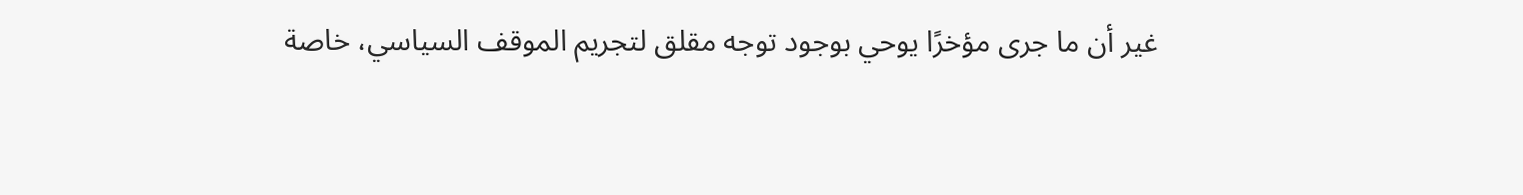غير أن ما جرى مؤخرًا يوحي بوجود توجه مقلق لتجريم الموقف السياسي، خاصة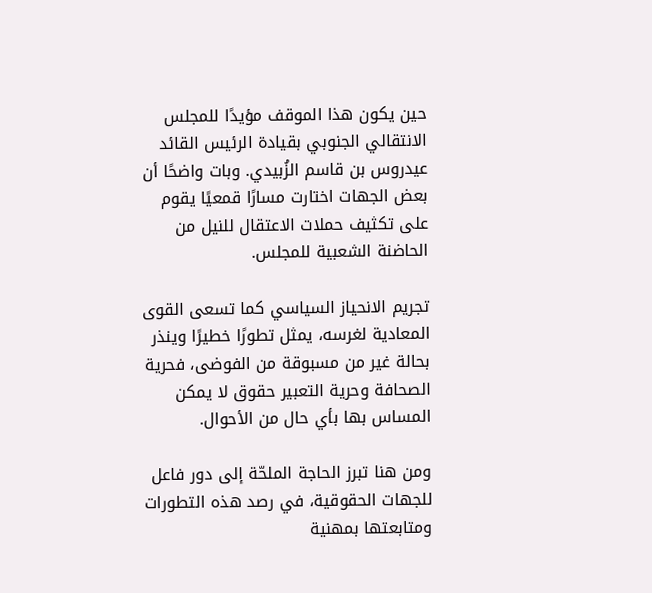حين يكون هذا الموقف مؤيدًا للمجلس الانتقالي الجنوبي بقيادة الرئيس القائد عيدروس بن قاسم الزُبيدي. وبات واضحًا أن بعض الجهات اختارت مسارًا قمعيًا يقوم على تكثيف حملات الاعتقال للنيل من الحاضنة الشعبية للمجلس.

تجريم الانحياز السياسي كما تسعى القوى المعادية لغرسه، يمثل تطورًا خطيرًا وينذر بحالة غير من مسبوقة من الفوضى، فحرية الصحافة وحرية التعبير حقوق لا يمكن المساس بها بأي حال من الأحوال.

ومن هنا تبرز الحاجة الملحّة إلى دور فاعل للجهات الحقوقية، في رصد هذه التطورات ومتابعتها بمهنية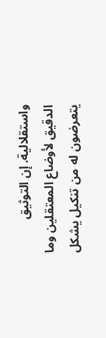واستقلالية. إن التوثيق الدقيق لأوضاع المعتقلين وما يتعرضون له من تنكيل يشكل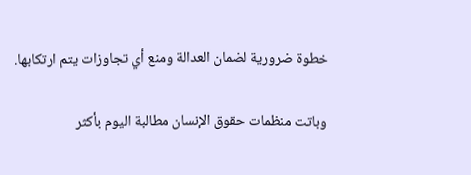خطوة ضرورية لضمان العدالة ومنع أي تجاوزات يتم ارتكابها.

وباتت منظمات حقوق الإنسان مطالبة اليوم بأكثر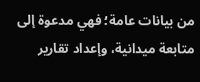من بيانات عامة؛ فهي مدعوة إلى متابعة ميدانية، وإعداد تقارير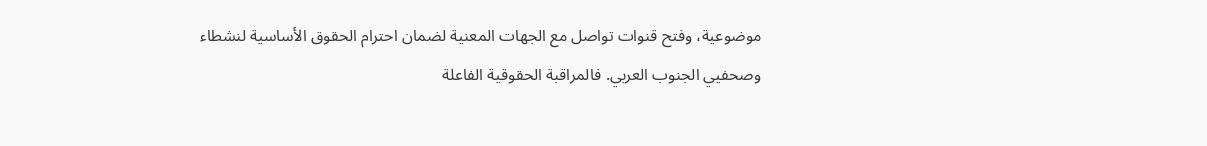موضوعية، وفتح قنوات تواصل مع الجهات المعنية لضمان احترام الحقوق الأساسية لنشطاء وصحفيي الجنوب العربي. فالمراقبة الحقوقية الفاعلة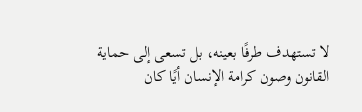لا تستهدف طرفًا بعينه، بل تسعى إلى حماية القانون وصون كرامة الإنسان أيًا كان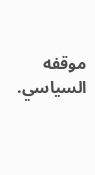موقفه السياسي.